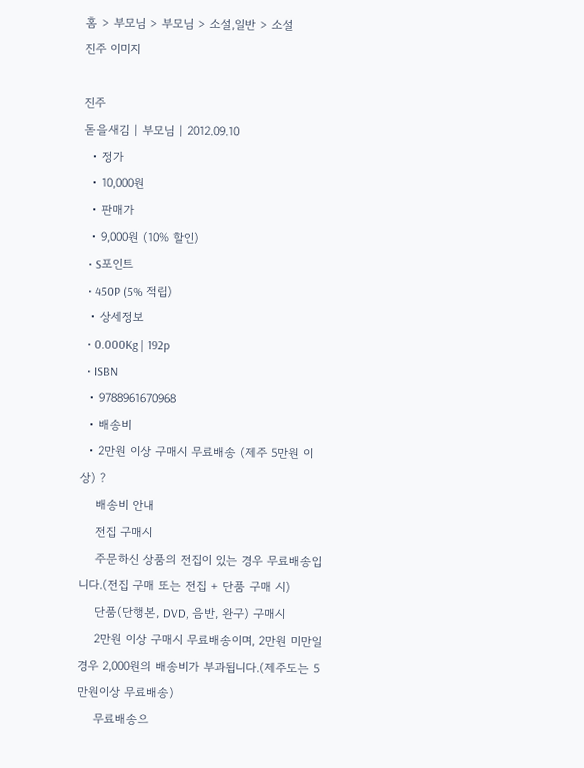홈 > 부모님 > 부모님 > 소설,일반 > 소설
진주 이미지

진주
돋을새김 | 부모님 | 2012.09.10
  • 정가
  • 10,000원
  • 판매가
  • 9,000원 (10% 할인)
  • S포인트
  • 450P (5% 적립)
  • 상세정보
  • 0.000Kg | 192p
  • ISBN
  • 9788961670968
  • 배송비
  • 2만원 이상 구매시 무료배송 (제주 5만원 이상) ?
    배송비 안내
    전집 구매시
    주문하신 상품의 전집이 있는 경우 무료배송입니다.(전집 구매 또는 전집 + 단품 구매 시)
    단품(단행본, DVD, 음반, 완구) 구매시
    2만원 이상 구매시 무료배송이며, 2만원 미만일 경우 2,000원의 배송비가 부과됩니다.(제주도는 5만원이상 무료배송)
    무료배송으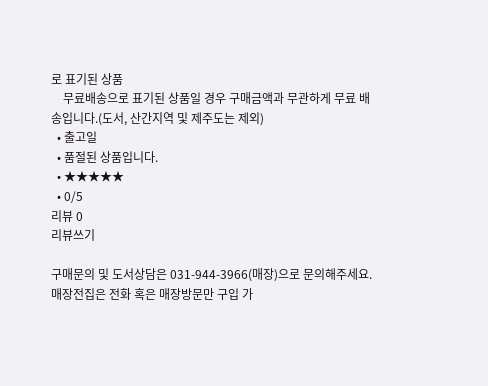로 표기된 상품
    무료배송으로 표기된 상품일 경우 구매금액과 무관하게 무료 배송입니다.(도서, 산간지역 및 제주도는 제외)
  • 출고일
  • 품절된 상품입니다.
  • ★★★★★
  • 0/5
리뷰 0
리뷰쓰기

구매문의 및 도서상담은 031-944-3966(매장)으로 문의해주세요.
매장전집은 전화 혹은 매장방문만 구입 가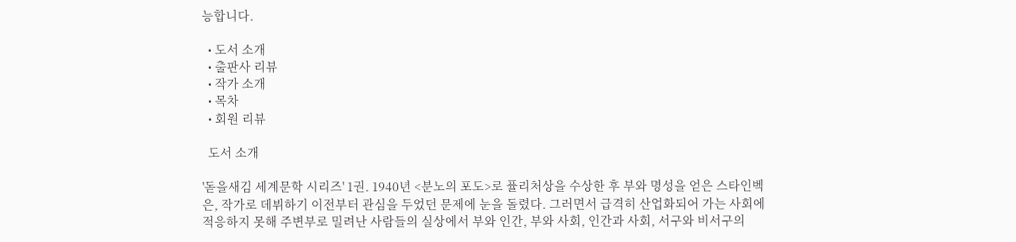능합니다.

  • 도서 소개
  • 출판사 리뷰
  • 작가 소개
  • 목차
  • 회원 리뷰

  도서 소개

'돋을새김 세계문학 시리즈' 1권. 1940년 <분노의 포도>로 퓰리처상을 수상한 후 부와 명성을 얻은 스타인벡은, 작가로 데뷔하기 이전부터 관심을 두었던 문제에 눈을 돌렸다. 그러면서 급격히 산업화되어 가는 사회에 적응하지 못해 주변부로 밀려난 사람들의 실상에서 부와 인간, 부와 사회, 인간과 사회, 서구와 비서구의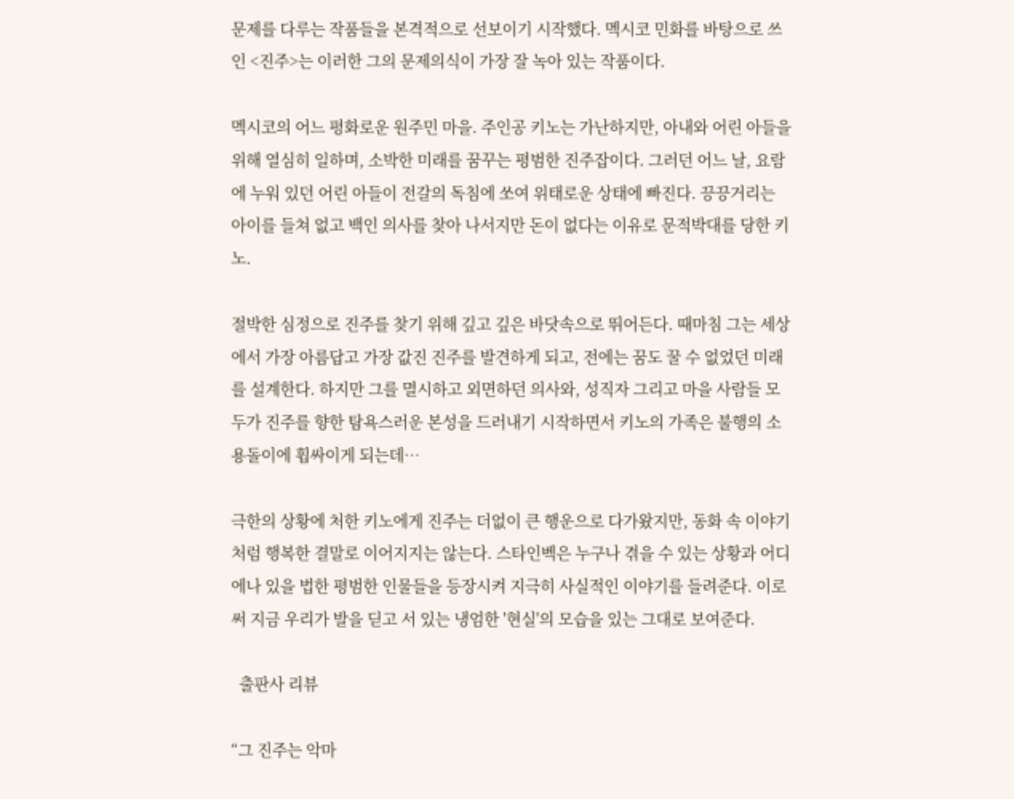문제를 다루는 작품들을 본격적으로 선보이기 시작했다. 멕시코 민화를 바탕으로 쓰인 <진주>는 이러한 그의 문제의식이 가장 잘 녹아 있는 작품이다.

멕시코의 어느 평화로운 원주민 마을. 주인공 키노는 가난하지만, 아내와 어린 아들을 위해 열심히 일하며, 소박한 미래를 꿈꾸는 평범한 진주잡이다. 그러던 어느 날, 요람에 누워 있던 어린 아들이 전갈의 독침에 쏘여 위태로운 상태에 빠진다. 끙끙거리는 아이를 들쳐 없고 백인 의사를 찾아 나서지만 돈이 없다는 이유로 문적박대를 당한 키노.

절박한 심정으로 진주를 찾기 위해 깊고 깊은 바닷속으로 뛰어든다. 때마침 그는 세상에서 가장 아름답고 가장 값진 진주를 발견하게 되고, 전에는 꿈도 꿀 수 없었던 미래를 설계한다. 하지만 그를 멸시하고 외면하던 의사와, 성직자 그리고 마을 사람들 모두가 진주를 향한 탐욕스러운 본성을 드러내기 시작하면서 키노의 가족은 불행의 소용돌이에 휩싸이게 되는데…

극한의 상황에 처한 키노에게 진주는 더없이 큰 행운으로 다가왔지만, 동화 속 이야기처럼 행복한 결말로 이어지지는 않는다. 스타인벡은 누구나 겪을 수 있는 상황과 어디에나 있을 법한 평범한 인물들을 등장시켜 지극히 사실적인 이야기를 들려준다. 이로써 지금 우리가 발을 딛고 서 있는 냉엄한 '현실'의 모습을 있는 그대로 보여준다.

  출판사 리뷰

“그 진주는 악마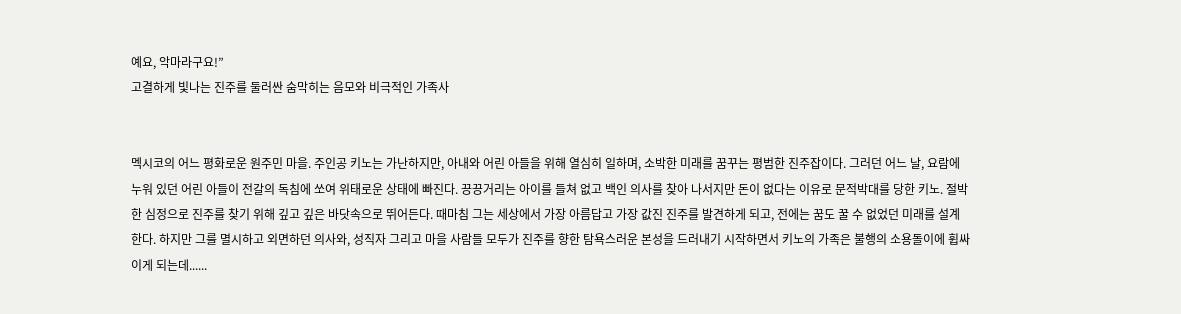예요, 악마라구요!”
고결하게 빛나는 진주를 둘러싼 숨막히는 음모와 비극적인 가족사


멕시코의 어느 평화로운 원주민 마을. 주인공 키노는 가난하지만, 아내와 어린 아들을 위해 열심히 일하며, 소박한 미래를 꿈꾸는 평범한 진주잡이다. 그러던 어느 날, 요람에 누워 있던 어린 아들이 전갈의 독침에 쏘여 위태로운 상태에 빠진다. 끙끙거리는 아이를 들쳐 없고 백인 의사를 찾아 나서지만 돈이 없다는 이유로 문적박대를 당한 키노. 절박한 심정으로 진주를 찾기 위해 깊고 깊은 바닷속으로 뛰어든다. 때마침 그는 세상에서 가장 아름답고 가장 값진 진주를 발견하게 되고, 전에는 꿈도 꿀 수 없었던 미래를 설계한다. 하지만 그를 멸시하고 외면하던 의사와, 성직자 그리고 마을 사람들 모두가 진주를 향한 탐욕스러운 본성을 드러내기 시작하면서 키노의 가족은 불행의 소용돌이에 휩싸이게 되는데......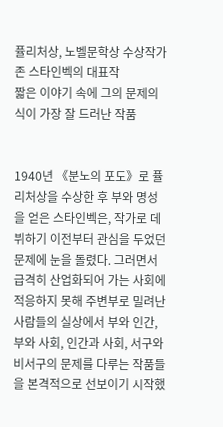퓰리처상, 노벨문학상 수상작가 존 스타인벡의 대표작
짧은 이야기 속에 그의 문제의식이 가장 잘 드러난 작품


1940년 《분노의 포도》로 퓰리처상을 수상한 후 부와 명성을 얻은 스타인벡은, 작가로 데뷔하기 이전부터 관심을 두었던 문제에 눈을 돌렸다. 그러면서 급격히 산업화되어 가는 사회에 적응하지 못해 주변부로 밀려난 사람들의 실상에서 부와 인간, 부와 사회, 인간과 사회, 서구와 비서구의 문제를 다루는 작품들을 본격적으로 선보이기 시작했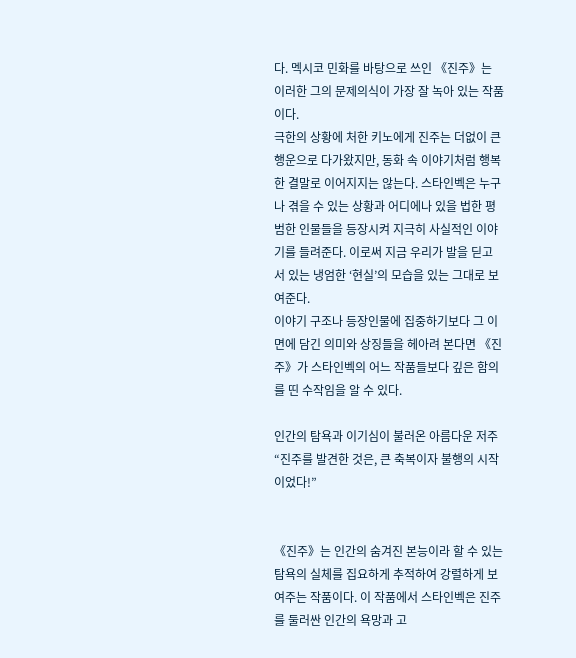다. 멕시코 민화를 바탕으로 쓰인 《진주》는 이러한 그의 문제의식이 가장 잘 녹아 있는 작품이다.
극한의 상황에 처한 키노에게 진주는 더없이 큰 행운으로 다가왔지만, 동화 속 이야기처럼 행복한 결말로 이어지지는 않는다. 스타인벡은 누구나 겪을 수 있는 상황과 어디에나 있을 법한 평범한 인물들을 등장시켜 지극히 사실적인 이야기를 들려준다. 이로써 지금 우리가 발을 딛고 서 있는 냉엄한 ‘현실’의 모습을 있는 그대로 보여준다.
이야기 구조나 등장인물에 집중하기보다 그 이면에 담긴 의미와 상징들을 헤아려 본다면 《진주》가 스타인벡의 어느 작품들보다 깊은 함의를 띤 수작임을 알 수 있다.

인간의 탐욕과 이기심이 불러온 아름다운 저주
“진주를 발견한 것은, 큰 축복이자 불행의 시작이었다!”


《진주》는 인간의 숨겨진 본능이라 할 수 있는 탐욕의 실체를 집요하게 추적하여 강렬하게 보여주는 작품이다. 이 작품에서 스타인벡은 진주를 둘러싼 인간의 욕망과 고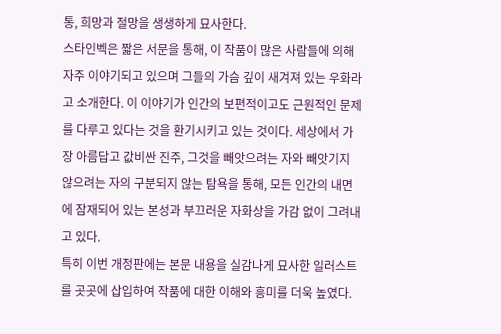통, 희망과 절망을 생생하게 묘사한다.
스타인벡은 짧은 서문을 통해, 이 작품이 많은 사람들에 의해 자주 이야기되고 있으며 그들의 가슴 깊이 새겨져 있는 우화라고 소개한다. 이 이야기가 인간의 보편적이고도 근원적인 문제를 다루고 있다는 것을 환기시키고 있는 것이다. 세상에서 가장 아름답고 값비싼 진주, 그것을 빼앗으려는 자와 빼앗기지 않으려는 자의 구분되지 않는 탐욕을 통해, 모든 인간의 내면에 잠재되어 있는 본성과 부끄러운 자화상을 가감 없이 그려내고 있다.
특히 이번 개정판에는 본문 내용을 실감나게 묘사한 일러스트를 곳곳에 삽입하여 작품에 대한 이해와 흥미를 더욱 높였다.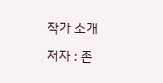작가 소개

저자 : 존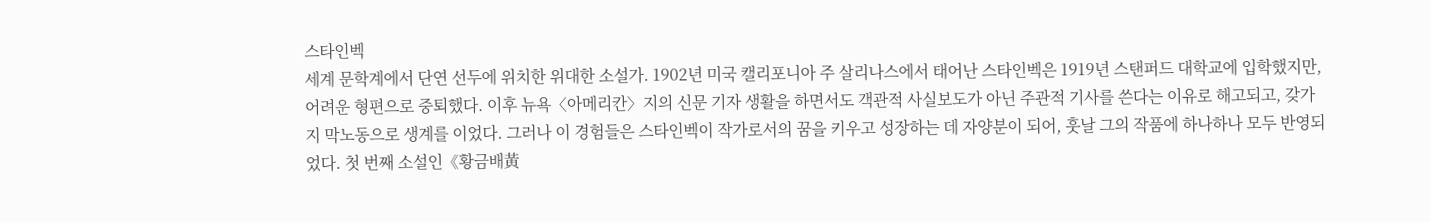스타인벡
세계 문학계에서 단연 선두에 위치한 위대한 소설가. 1902년 미국 캘리포니아 주 살리나스에서 태어난 스타인벡은 1919년 스탠퍼드 대학교에 입학했지만, 어려운 형편으로 중퇴했다. 이후 뉴욕〈아메리칸〉지의 신문 기자 생활을 하면서도 객관적 사실보도가 아닌 주관적 기사를 쓴다는 이유로 해고되고, 갖가지 막노동으로 생계를 이었다. 그러나 이 경험들은 스타인벡이 작가로서의 꿈을 키우고 성장하는 데 자양분이 되어, 훗날 그의 작품에 하나하나 모두 반영되었다. 첫 번째 소설인《황금배黃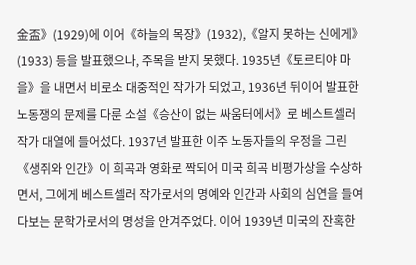金盃》(1929)에 이어《하늘의 목장》(1932),《알지 못하는 신에게》(1933) 등을 발표했으나, 주목을 받지 못했다. 1935년《토르티야 마을》을 내면서 비로소 대중적인 작가가 되었고, 1936년 뒤이어 발표한 노동쟁의 문제를 다룬 소설《승산이 없는 싸움터에서》로 베스트셀러 작가 대열에 들어섰다. 1937년 발표한 이주 노동자들의 우정을 그린《생쥐와 인간》이 희곡과 영화로 짝되어 미국 희곡 비평가상을 수상하면서, 그에게 베스트셀러 작가로서의 명예와 인간과 사회의 심연을 들여다보는 문학가로서의 명성을 안겨주었다. 이어 1939년 미국의 잔혹한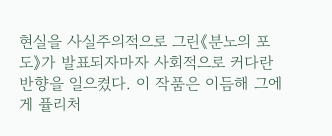현실을 사실주의적으로 그린《분노의 포도》가 발표되자마자 사회적으로 커다란 반향을 일으켰다. 이 작품은 이듬해 그에게 퓰리처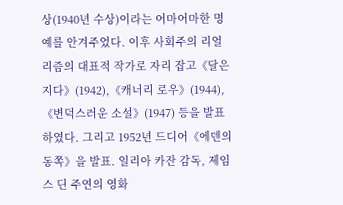상(1940년 수상)이라는 어마어마한 명예를 안겨주었다. 이후 사회주의 리얼리즘의 대표적 작가로 자리 잡고《달은 지다》(1942),《캐너리 로우》(1944),《변덕스러운 소설》(1947) 등을 발표하였다. 그리고 1952년 드디어《에덴의 동쪽》을 발표. 일리아 카잔 감독, 제임스 딘 주연의 영화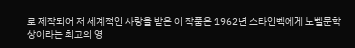로 제작되어 저 세계적인 사랑을 받은 이 작품은 1962년 스타인벡에게 노벨문학상이라는 최고의 영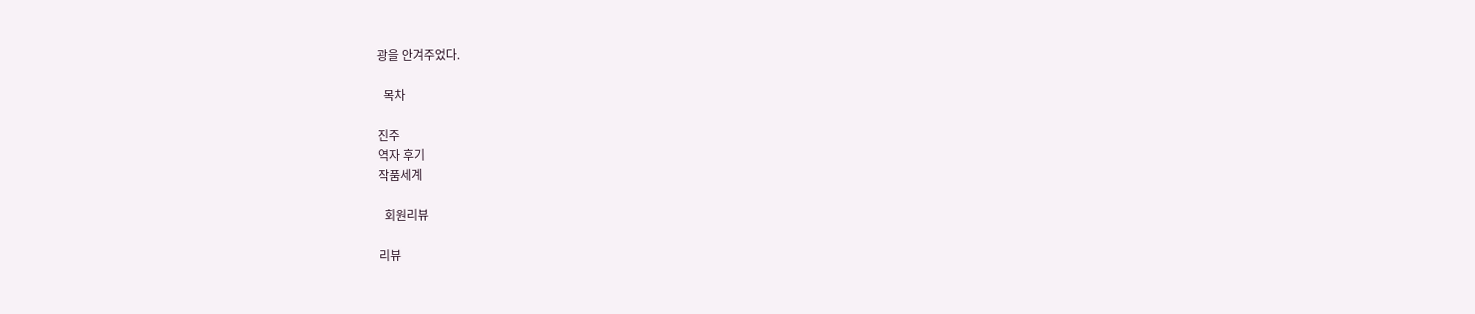광을 안겨주었다.

  목차

진주
역자 후기
작품세계

  회원리뷰

리뷰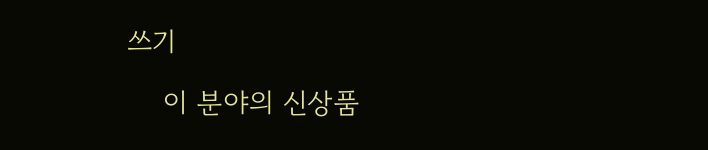쓰기

    이 분야의 신상품